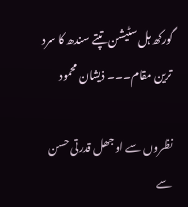گورکھ ہل سٹیشن تپتے سندھ کا سرد ترین مقام۔۔۔ ذیشان محمود

نظروں سے اوجھل قدرتی حسن سے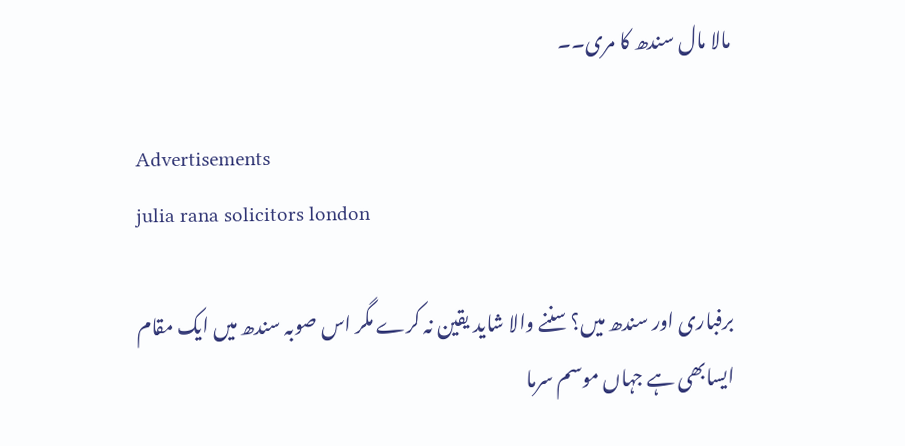مالا مال سندھ کا مری۔۔

Advertisements
julia rana solicitors london

برفباری اور سندھ میں؟ سننے والا شاید یقین نہ کرے مگر اس صوبہ سندھ میں ایک مقام ایسابھی ہے جہاں موسم سرما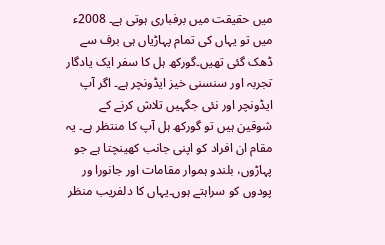میں حقیقت میں برفباری ہوتی ہے۔ 2008ء میں تو یہاں کی تمام پہاڑیاں ہی برف سے ڈھک گئی تھیں۔گورکھ ہل کا سفر ایک یادگار تجربہ اور سنسنی خیز ایڈونچر ہے۔ اگر آپ ایڈونچر اور نئی جگہیں تلاش کرنے کے شوقین ہیں تو گورکھ ہل آپ کا منتظر ہے۔ یہ مقام ان افراد کو اپنی جانب کھینچتا ہے جو پہاڑوں، بلندو ہموار مقامات اور جانورا ور پودوں کو سراہتے ہوں۔یہاں کا دلفریب منظر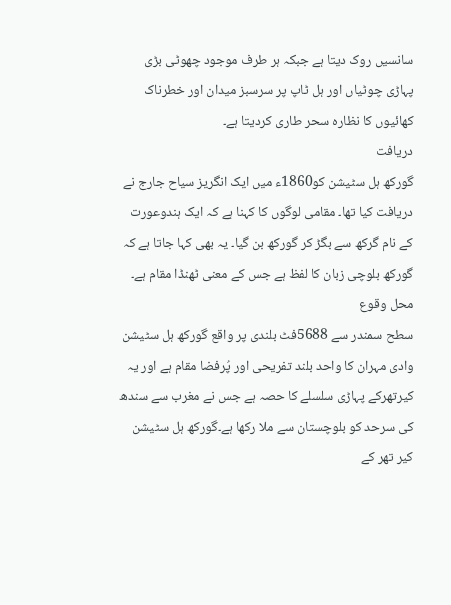سانسیں روک دیتا ہے جبکہ ہر طرف موجود چھوٹی بڑی پہاڑی چوٹیاں اور ہل ٹاپ پر سرسبز میدان اور خطرناک کھائیوں کا نظارہ سحر طاری کردیتا ہے۔
دریافت
گورکھ ہل سٹیشن کو1860ء میں ایک انگریز سیاح جارج نے دریافت کیا تھا۔ مقامی لوگوں کا کہنا ہے کہ ایک ہندوعورت کے نام گرکھ سے بگڑ کر گورکھ بن گیا۔ یہ بھی کہا جاتا ہے کہ گورکھ بلوچی زبان کا لفظ ہے جس کے معنی ٹھنڈا مقام ہے۔
محل وقوع
سطح سمندر سے 5688فٹ بلندی پر واقع گورکھ ہل سٹیشن وادی مہران کا واحد بلند تفریحی اور پُرفضا مقام ہے اور یہ کیرتھرکے پہاڑی سلسلے کا حصہ ہے جس نے مغرب سے سندھ کی سرحد کو بلوچستان سے ملا رکھا ہے۔گورکھ ہل سٹیشن کیر تھر کے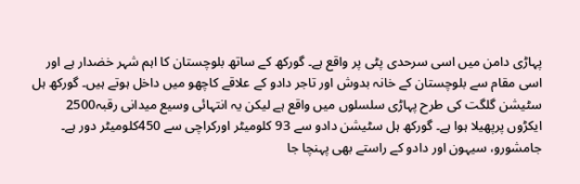پہاڑی دامن میں اسی سرحدی پٹی پر واقع ہے۔ گورکھ کے ساتھ بلوچستان کا اہم شہر خضدار ہے اور اسی مقام سے بلوچستان کے خانہ بدوش اور تاجر دادو کے علاقے کاچھو میں داخل ہوتے ہیں۔ گورکھ ہل سٹیشن گلگت کی طرح پہاڑی سلسلوں میں واقع ہے لیکن یہ انتہائی وسیع میدانی رقبہ2500 ایکڑوں پرپھیلا ہوا ہے۔ گورکھ ہل سٹیشن دادو سے 93 کلومیٹر اورکراچی سے 450کلومیٹر دور ہے۔ جامشورو، سیہون اور دادو کے راستے بھی پہنچا جا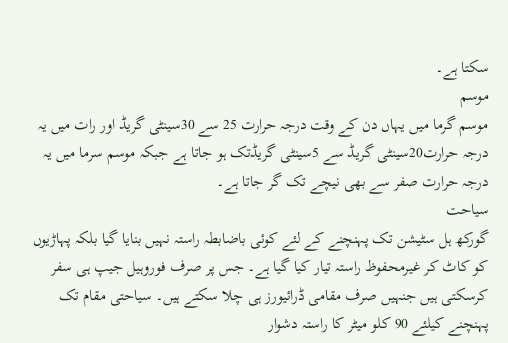سکتا ہے۔
موسم
موسم گرما میں یہاں دن کے وقت درجہ حرارت 25 سے 30سینٹی گریڈ اور رات میں یہ درجہ حرارت20سینٹی گریڈ سے 5سینٹی گریڈتک ہو جاتا ہے جبکہ موسم سرما میں یہ درجہ حرارت صفر سے بھی نیچے تک گر جاتا ہے۔
سیاحت
گورکھ ہل سٹیشن تک پہنچنے کے لئے کوئی باضابطہ راستہ نہیں بنایا گیا بلکہ پہاڑیوں کو کاٹ کر غیرمحفوظ راستہ تیار کیا گیا ہے۔ جس پر صرف فوروہیل جیپ ہی سفر کرسکتی ہیں جنہیں صرف مقامی ڈرائیورز ہی چلا سکتے ہیں۔ سیاحتی مقام تک پہنچنے کیلئے 90 کلو میٹر کا راستہ دشوار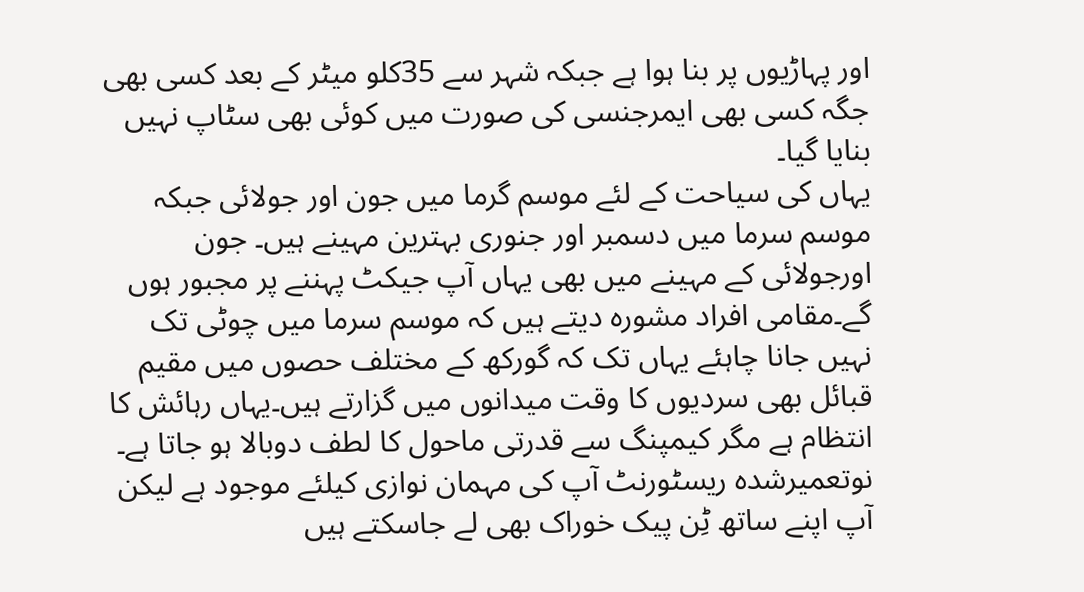اور پہاڑیوں پر بنا ہوا ہے جبکہ شہر سے 35کلو میٹر کے بعد کسی بھی جگہ کسی بھی ایمرجنسی کی صورت میں کوئی بھی سٹاپ نہیں بنایا گیا۔
یہاں کی سیاحت کے لئے موسم گرما میں جون اور جولائی جبکہ موسم سرما میں دسمبر اور جنوری بہترین مہینے ہیں۔ جون اورجولائی کے مہینے میں بھی یہاں آپ جیکٹ پہننے پر مجبور ہوں گے۔مقامی افراد مشورہ دیتے ہیں کہ موسم سرما میں چوٹی تک نہیں جانا چاہئے یہاں تک کہ گورکھ کے مختلف حصوں میں مقیم قبائل بھی سردیوں کا وقت میدانوں میں گزارتے ہیں۔یہاں رہائش کا انتظام ہے مگر کیمپنگ سے قدرتی ماحول کا لطف دوبالا ہو جاتا ہے۔ نوتعمیرشدہ ریسٹورنٹ آپ کی مہمان نوازی کیلئے موجود ہے لیکن آپ اپنے ساتھ ٹِن پیک خوراک بھی لے جاسکتے ہیں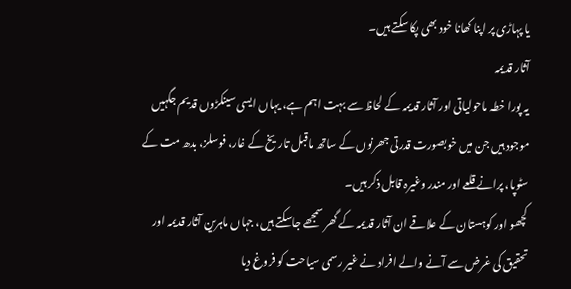یا پہاڑی پر اپنا کھانا خود بھی پکا سکتے ہیں۔
آثار قدیمہ
یہ پورا خطہ ماحولیاتی اور آثار قدیمہ کے لحاظ سے بہت اہم ہے، یہاں ایسی سینکڑوں قدیم جگہیں موجود ہیں جن میں خوبصورت قدرتی جھرنوں کے ساتھ ماقبل تاریخ کے غار، فوسلز، بدھ مت کے سٹوپا، پرانے قلعے اور مندر وغیرہ قابل ذکر ہیں۔
کچھو اور کوہستان کے علاقے ان آثار قدیمہ کے گھر سمجھے جاسکتے ہیں، جہاں ماہرین آثار قدیمہ اور تحقیق کی غرض سے آنے والے افراد نے غیر رسمی سیاحت کو فروغ دیا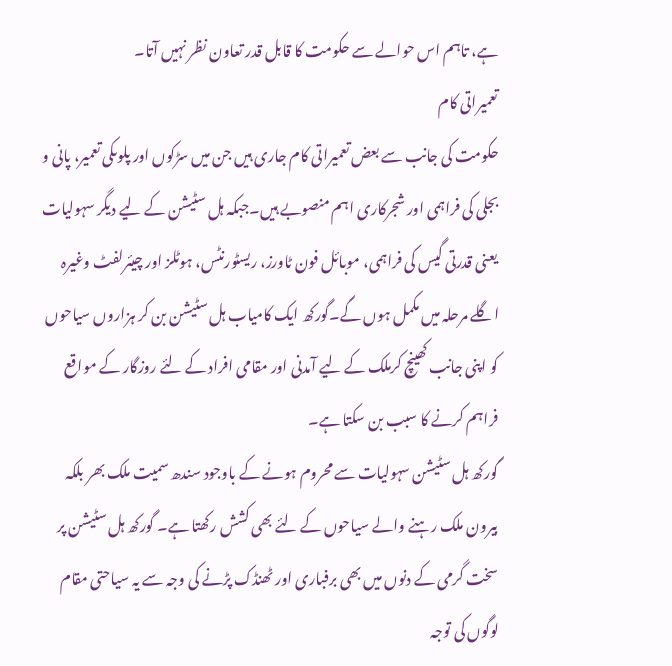ہے، تاہم اس حوالے سے حکومت کا قابل قدر تعاون نظر نہیں آتا۔
تعمیراتی کام
حکومت کی جانب سے بعض تعمیراتی کام جاری ہیں جن میں سڑکوں اور پلوںکی تعمیر، پانی و بجلی کی فراہمی اور شجرکاری اہم منصوبے ہیں۔جبکہ ہل سٹیشن کے لیے دیگر سہولیات یعنی قدرتی گیس کی فراہمی، موبائل فون ٹاورز، ریسٹورنٹس، ہوٹلز اور چیئرلفٹ وغیرہ اگلے مرحلہ میں مکمل ہوں گے۔گورکھ ایک کامیاب ہل سٹیشن بن کر ہزاروں سیاحوں کو اپنی جانب کھینچ کرملک کے لیے آمدنی اور مقامی افراد کے لئے روزگار کے مواقع فراہم کرنے کا سبب بن سکتا ہے۔
گورکھ ہل سٹیشن سہولیات سے محروم ہونے کے باوجود سندھ سمیت ملک بھر بلکہ بیرون ملک رہنے والے سیاحوں کے لئے بھی کشش رکھتا ہے۔ گورکھ ہل سٹیشن پر سخت گرمی کے دنوں میں بھی برفباری اور ٹھنڈک پڑنے کی وجہ سے یہ سیاحتی مقام لوگوں کی توجہ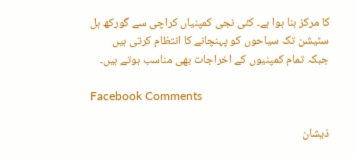کا مرکز بنا ہوا ہے۔ کئی نجی کمپنیاں کراچی سے گورکھ ہل سٹیشن تک سیاحوں کو پہنچانے کا انتظام کرتی ہیں جبکہ تمام کمپنیوں کے اخراجات بھی مناسب ہوتے ہیں۔

Facebook Comments

ذیشان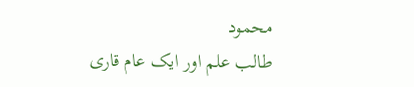محمود
طالب علم اور ایک عام قاری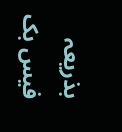بذریعہ فیس بک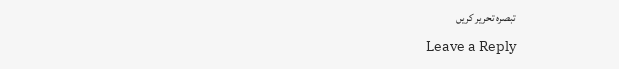تبصرہ تحریر کریں

Leave a Reply